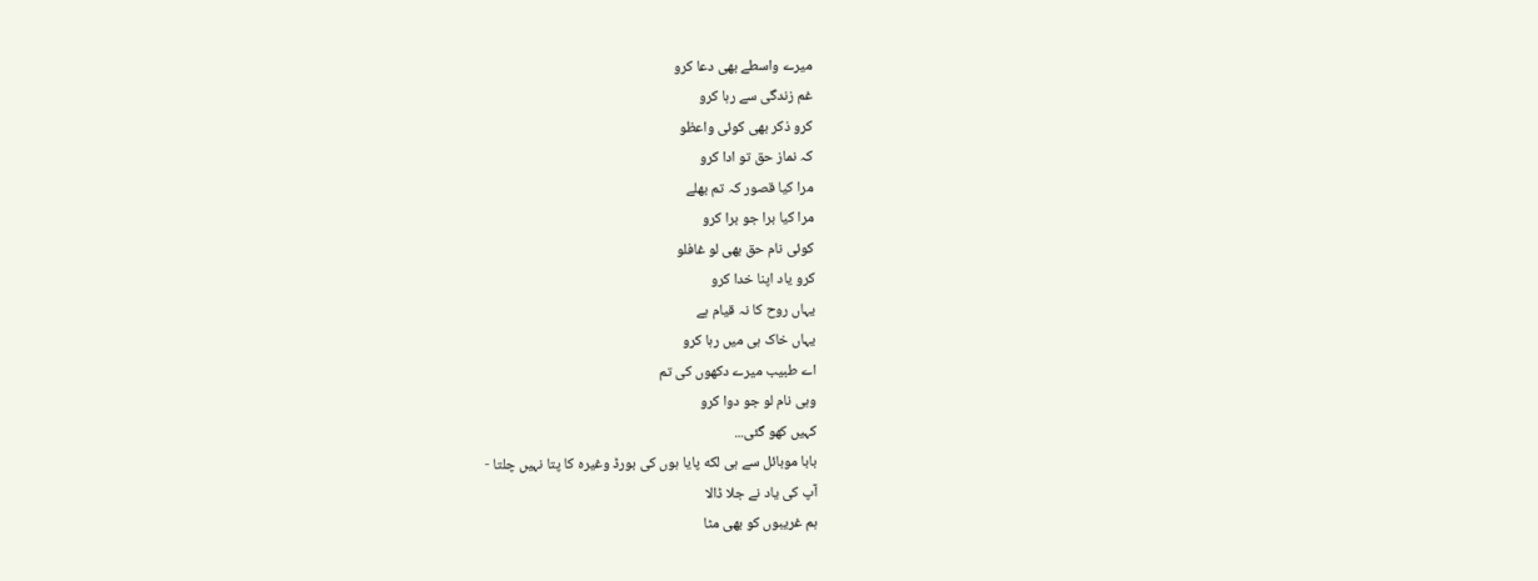میرے واسطے بهی دعا کرو
غم زندگی سے رہا کرو
کرو ذکر بهی کوئی واعظو
کہ نماز حق تو ادا کرو
مرا کیا قصور کہ تم بهلے
مرا کیا برا جو برا کرو
کوئی نام حق بهی لو غافلو
کرو یاد اپنا خدا کرو
یہاں روح کا نہ قیام ہے
یہاں خاک ہی میں رہا کرو
اے طبیب میرے دکهوں کی تم
وہی نام لو جو دوا کرو
کہیں کهو گئی...
بابا موبائل سے ہی لکه پایا ہوں کی بورڈ وغیرہ کا پتا نہیں چلتا -
آپ کی یاد نے جلا ڈالا
ہم غریبوں کو بهی مٹا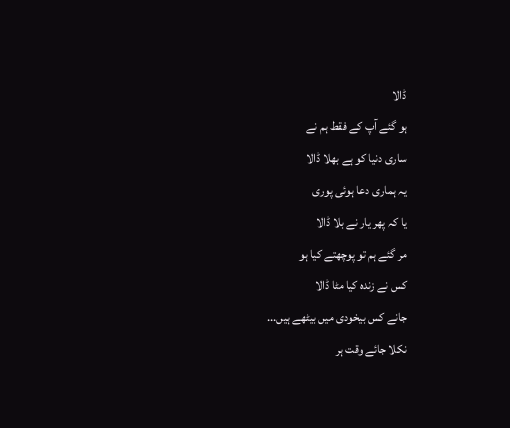ڈالا
ہو گئے آپ کے فقط ہم نے
ساری دنیا کو ہے بهلا ڈالا
یہ ہماری دعا ہوئی پوری
یا کہ پهر یار نے بلا ڈالا
مر گئے ہم تو پوچهتے کیا ہو
کس نے زندہ کیا مٹا ڈالا
جانے کس بیخودی میں بیٹهے ہیں...
نکلا جائے وقت ہر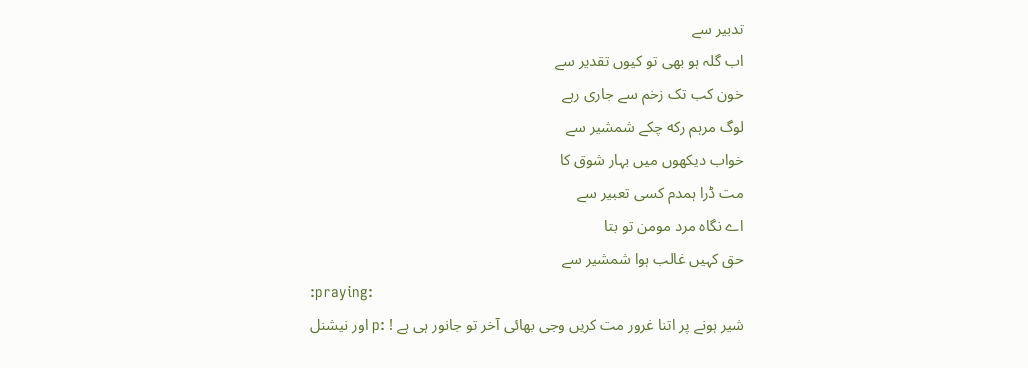تدبیر سے
اب گلہ ہو بهی تو کیوں تقدیر سے
خون کب تک زخم سے جاری رہے
لوگ مرہم رکه چکے شمشیر سے
خواب دیکهوں میں بہار شوق کا
مت ڈرا ہمدم کسی تعبیر سے
اے نگاہ مرد مومن تو بتا
حق کہیں غالب ہوا شمشیر سے
:praying:
شیر ہونے پر اتنا غرور مت کریں وجی بهائی آخر تو جانور ہی ہے ! :p اور نیشنل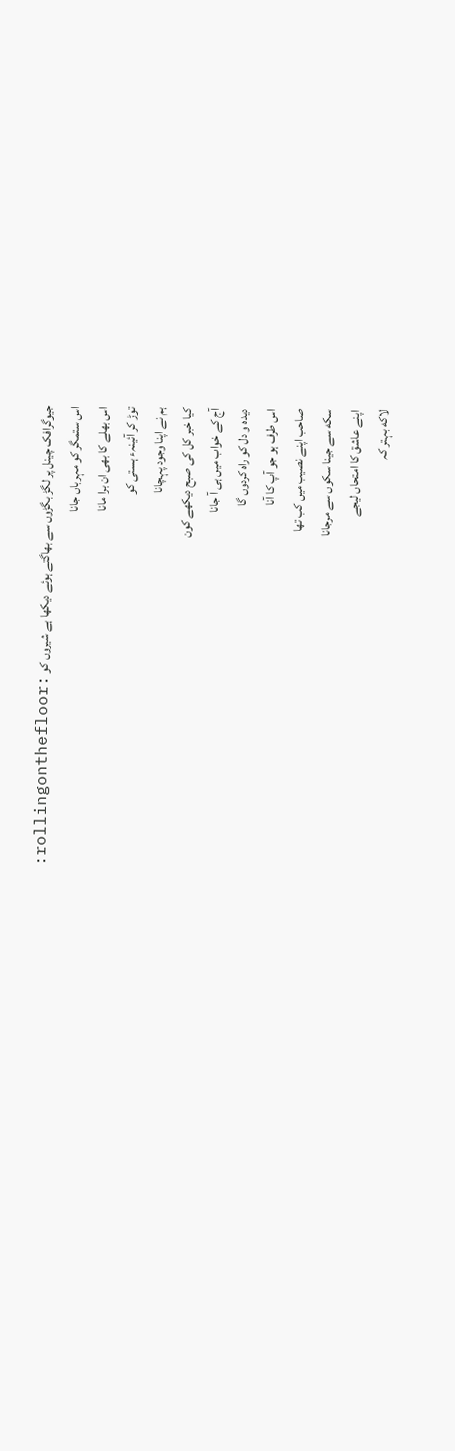جیوگرافک چینل پر لگڑ بگڑوں سے بهاگتے ہوئے دیکها ہے شیروں کو :rollingonthefloor:
اس ستمگر کو مہرباں جانا
اس بهلے کا بهی ان برا مانا
توڑ کر آئینہء ہستی کو
ہم نے اپنا وجود پہچانا
کیا خبر کل کی صبح دیکهے کون
آج کے خواب میں ہی آ جانا
دیدہ و دل کو راہ کردوں گا
اس طرف ہو جو آپ کا آنا
صاحب اپنے نصیب میں کب تها
سکه سے جینا سکوں سے مرجانا
اپنے عاشق کا امتحاں لیجے
لاکه بہتر کہ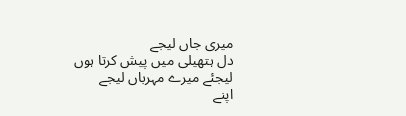میری جاں لیجے
دل ہتهیلی میں پیش کرتا ہوں
لیجئے میرے مہرباں لیجے
اپنے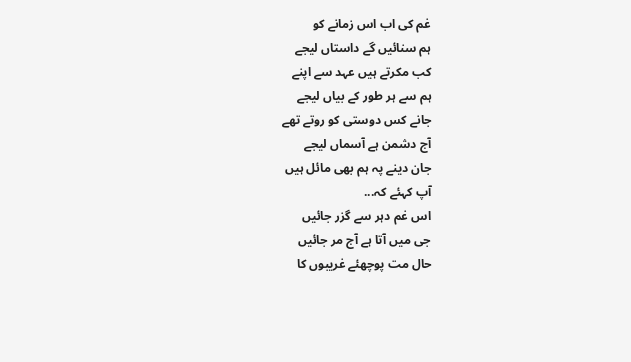غم کی اب اس زمانے کو
ہم سنائیں گے داستاں لیجے
کب مکرتے ہیں عہد سے اپنے
ہم سے ہر طور کے بیاں لیجے
جانے کس دوستی کو روتے تهے
آج دشمن ہے آسماں لیجے
جان دینے پہ ہم بهی مائل ہیں
آپ کہئے کہ...
اس غم دہر سے گزر جائیں
جی میں آتا ہے آج مر جائیں
حال مت پوچهئے غریبوں کا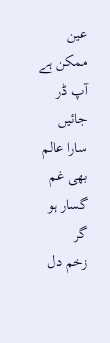عین ممکن ہے آپ ڈر جائیں
سارا عالم بهی غم گسار ہو گر
زخم دل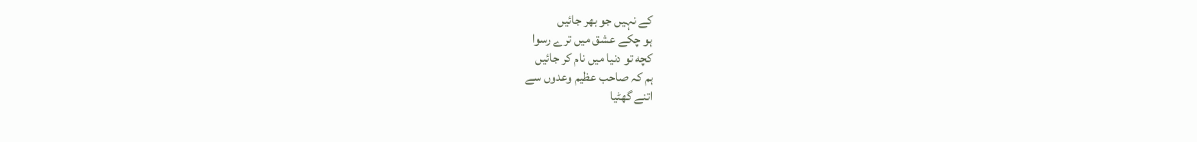کے نہیں جو بهر جائیں
ہو چکے عشق میں ترے رسوا
کچه تو دنیا میں نام کر جائیں
ہم کہ صاحب عظیم وعدوں سے
اتنے گهٹیا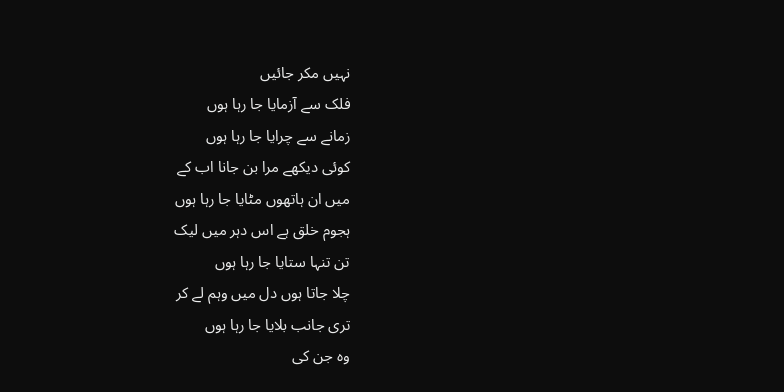نہیں مکر جائیں
فلک سے آزمایا جا رہا ہوں
زمانے سے چرایا جا رہا ہوں
کوئی دیکهے مرا بن جانا اب کے
میں ان ہاتهوں مٹایا جا رہا ہوں
ہجوم خلق ہے اس دہر میں لیک
تن تنہا ستایا جا رہا ہوں
چلا جاتا ہوں دل میں وہم لے کر
تری جانب بلایا جا رہا ہوں
وہ جن کی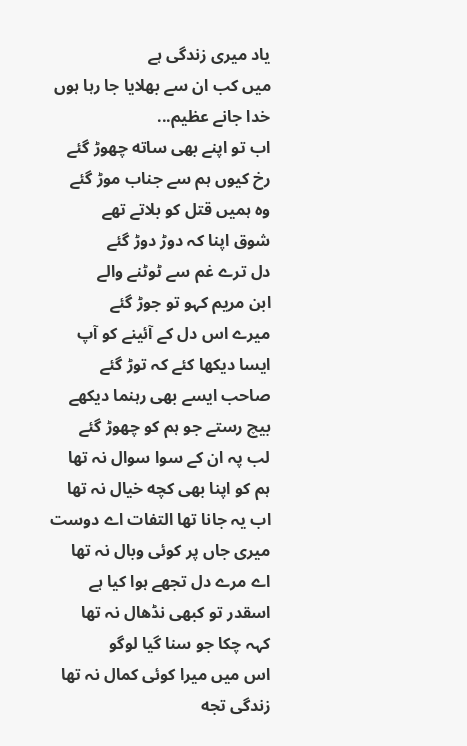یاد میری زندگی ہے
میں کب ان سے بهلایا جا رہا ہوں
خدا جانے عظیم...
اب تو اپنے بهی ساته چهوڑ گئے
رخ کیوں ہم سے جناب موڑ گئے
وہ ہمیں قتل کو بلاتے تهے
شوق اپنا کہ دوڑ دوڑ گئے
دل ترے غم سے ٹوٹنے والے
ابن مریم کہو تو جوڑ گئے
میرے اس دل کے آئینے کو آپ
ایسا دیکها کئے کہ توڑ گئے
صاحب ایسے بهی رہنما دیکهے
بیچ رستے جو ہم کو چهوڑ گئے
لب پہ ان کے سوا سوال نہ تها
ہم کو اپنا بهی کچه خیال نہ تها
اب یہ جانا تها التفات اے دوست
میری جاں پر کوئی وبال نہ تها
اے مرے دل تجهے ہوا کیا ہے
اسقدر تو کبهی نڈهال نہ تها
کہہ چکا جو سنا گیا لوگو
اس میں میرا کوئی کمال نہ تها
زندگی تجه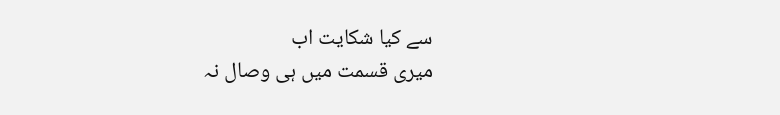سے کیا شکایت اب
میری قسمت میں ہی وصال نہ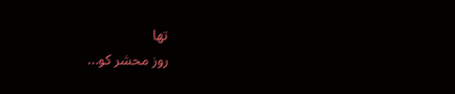تها
روز محشر کو...